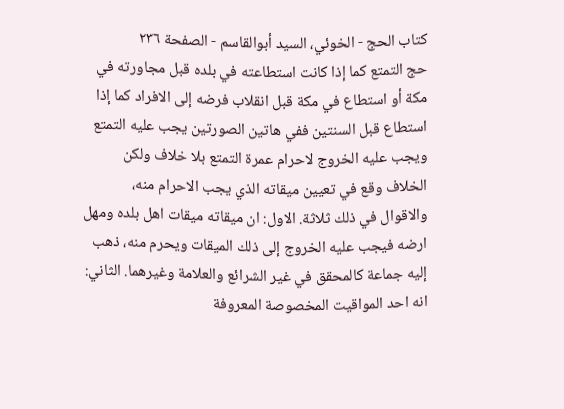كتاب الحج - الخوئي، السيد أبوالقاسم - الصفحة ٢٣٦
حج التمتع كما إذا كانت استطاعته في بلده قبل مجاورته في مكة أو استطاع في مكة قبل انقلاب فرضه إلى الافراد كما إذا استطاع قبل السنتين ففي هاتين الصورتين يجب عليه التمتع ويجب عليه الخروج لاحرام عمرة التمتع بلا خلاف ولكن الخلاف وقع في تعيين ميقاته الذي يجب الاحرام منه، والاقوال في ذلك ثلاثة. الاول: ان ميقاته ميقات اهل بلده ومهل ارضه فيجب عليه الخروج إلى ذلك الميقات ويحرم منه، ذهب إليه جماعة كالمحقق في غير الشرائع والعلامة وغيرهما. الثاني: انه احد المواقيت المخصوصة المعروفة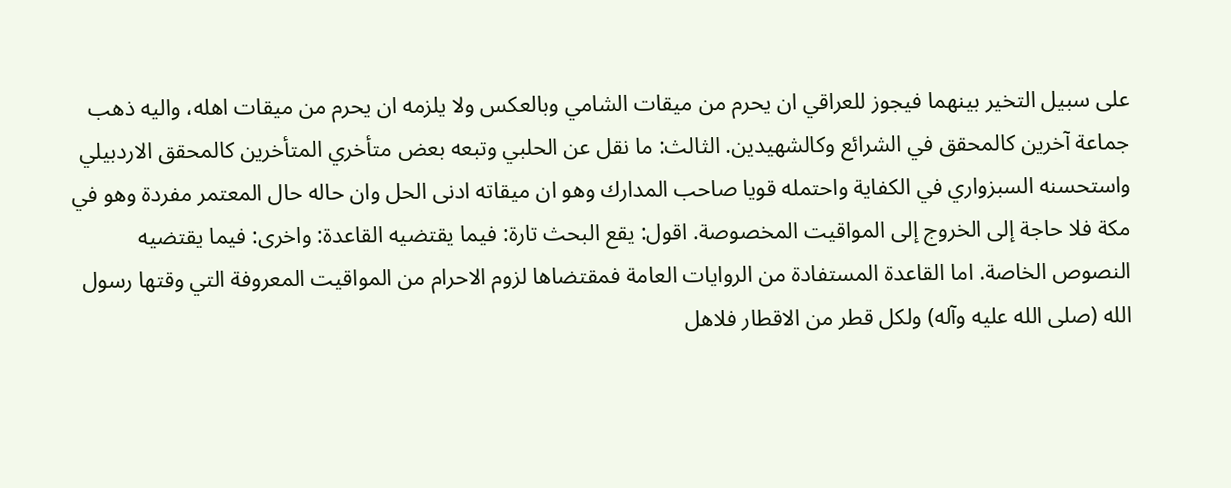على سبيل التخير بينهما فيجوز للعراقي ان يحرم من ميقات الشامي وبالعكس ولا يلزمه ان يحرم من ميقات اهله، واليه ذهب جماعة آخرين كالمحقق في الشرائع وكالشهيدين. الثالث: ما نقل عن الحلبي وتبعه بعض متأخري المتأخرين كالمحقق الاردبيلي واستحسنه السبزواري في الكفاية واحتمله قويا صاحب المدارك وهو ان ميقاته ادنى الحل وان حاله حال المعتمر مفردة وهو في مكة فلا حاجة إلى الخروج إلى المواقيت المخصوصة. اقول: يقع البحث تارة: فيما يقتضيه القاعدة: واخرى: فيما يقتضيه النصوص الخاصة. اما القاعدة المستفادة من الروايات العامة فمقتضاها لزوم الاحرام من المواقيت المعروفة التي وقتها رسول الله (صلى الله عليه وآله) ولكل قطر من الاقطار فلاهل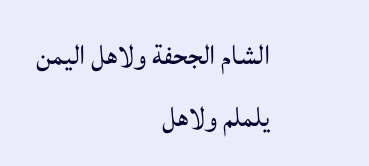الشام الجحفة ولاهل اليمن يلملم ولاهل